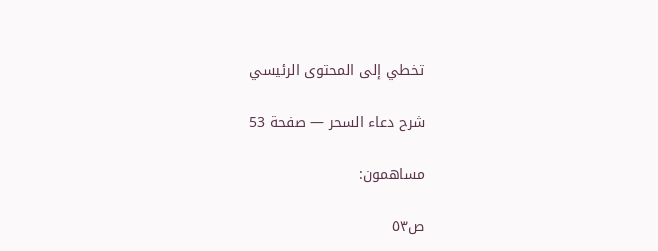تخطي إلى المحتوى الرئيسي

شرح دعاء السحر — صفحة 53

مساهمون:

ص٥٣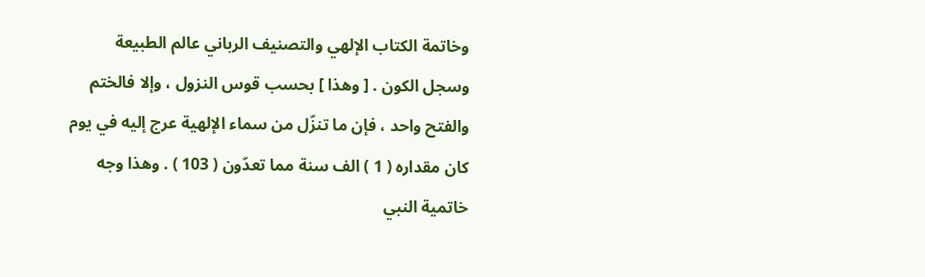وخاتمة الكتاب الإلهي والتصنيف الرباني عالم الطبيعة وسجل الكون . [ وهذا ] بحسب قوس النزول ، وإلا فالختم والفتح واحد ، فإن ما تنزّل من سماء الإلهية عرج إليه في يوم كان مقداره ( 1 ) الف سنة مما تعدّون ( 103 ) . وهذا وجه خاتمية النبي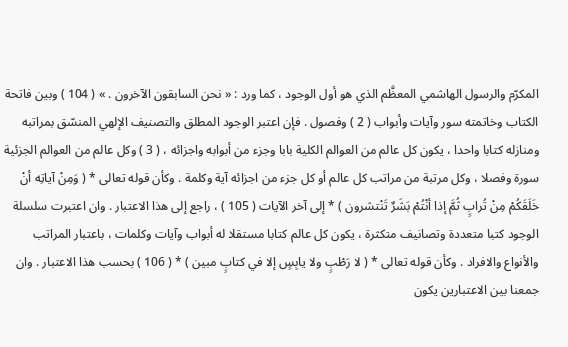المكرّم والرسول الهاشمي المعظَّم الذي هو أول الوجود ، كما ورد : « نحن السابقون الآخرون . » ( 104 ) وبين فاتحة الكتاب وخاتمته سور وآيات وأبواب ( 2 ) وفصول . فإن اعتبر الوجود المطلق والتصنيف الإلهي المنسّق بمراتبه ومنازله كتابا واحدا ، يكون كل عالم من العوالم الكلية بابا وجزء من أبوابه واجزائه ، ( 3 ) وكل عالم من العوالم الجزئية سورة وفصلا ، وكل مرتبة من مراتب كل عالم أو كل جزء من اجزائه آية وكلمة . وكأن قوله تعالى * ( وَمِنْ آياتِه أنْ خَلَقَكُمْ مِنْ تُرابٍ ثُمَّ إذا أنْتُمْ بَشَرٌ تَنْتشرون ) * إلى آخر الآيات ( 105 ) ، راجع إلى هذا الاعتبار . وان اعتبرت سلسلة الوجود كتبا متعددة وتصانيف متكثرة ، يكون كل عالم كتابا مستقلا له أبواب وآيات وكلمات ، باعتبار المراتب والأنواع والافراد . وكأن قوله تعالى * ( لا رَطْبٍ ولا يابِسٍ إلا في كتابٍ مبين ) * ( 106 ) بحسب هذا الاعتبار . وان جمعنا بين الاعتبارين يكون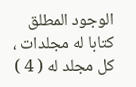الوجود المطلق كتابا له مجلدات ، كل مجلد له ( 4 )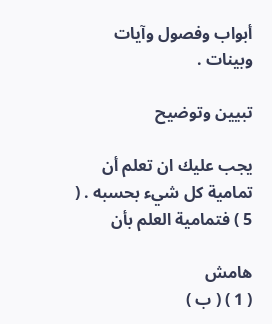أبواب وفصول وآيات وبينات .

تبيين وتوضيح

يجب عليك ان تعلم أن تمامية كل شيء بحسبه . ( 5 ) فتمامية العلم بأن

هامش
( 1 ) ( ب )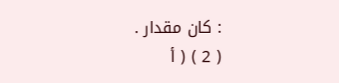: كان مقدار .
( 2 ) ( أ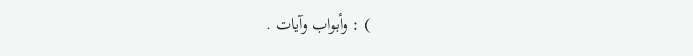) : وأبواب وآيات .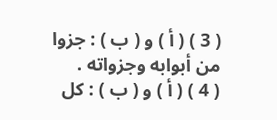( 3 ) ( أ ) و ( ب ) : جزوا من أبوابه وجزواته .
( 4 ) ( أ ) و ( ب ) : كل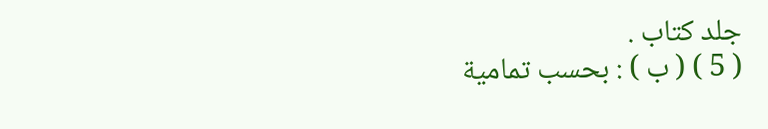جلد كتاب .
( 5 ) ( ب ) : بحسب تمامية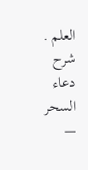العلم .
شرح دعاء السحر —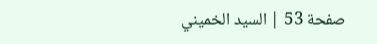صفحة 53 | السيد الخميني